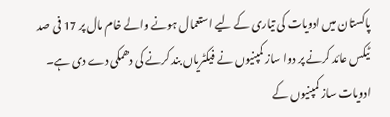پاکستان میں ادویات کی تیاری کے لیے استعمال ہونے والے خام مال پر 17 فی صد ٹیکس عائد کرنے پر دوا ساز کمپنیوں نے فیکٹریاں بند کرنے کی دھمکی دے دی ہے۔
ادویات ساز کمپنیوں کے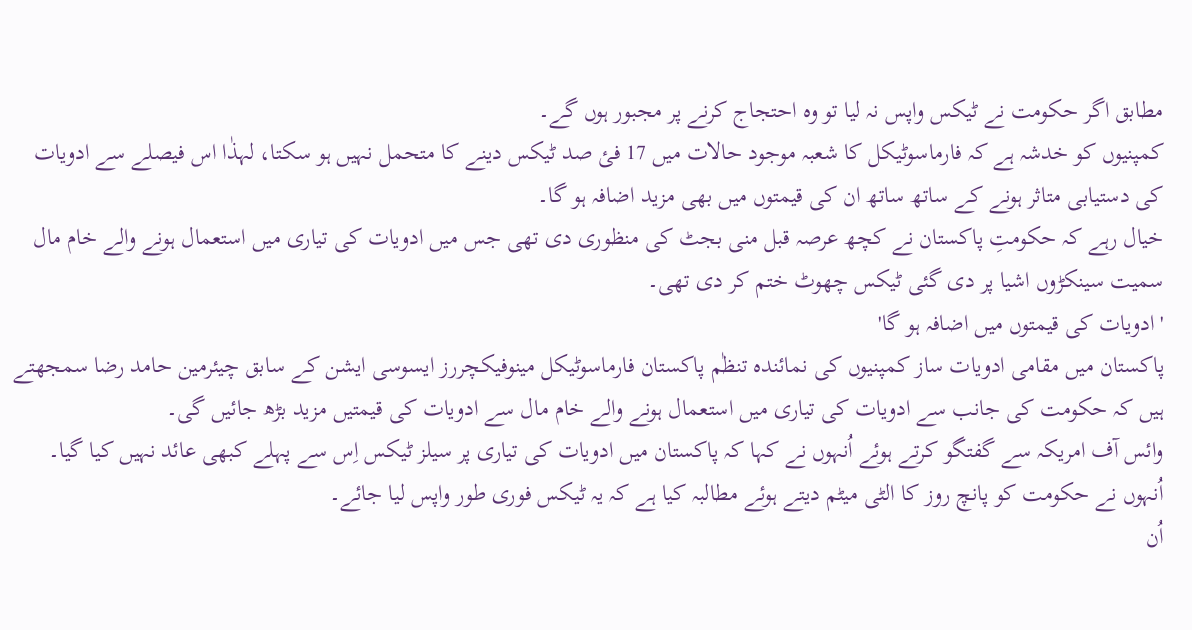مطابق اگر حکومت نے ٹیکس واپس نہ لیا تو وہ احتجاج کرنے پر مجبور ہوں گے۔
کمپنیوں کو خدشہ ہے کہ فارماسوٹیکل کا شعبہ موجود حالات میں 17 فئ صد ٹیکس دینے کا متحمل نہیں ہو سکتا، لہذٰا اس فیصلے سے ادویات کی دستیابی متاثر ہونے کے ساتھ ساتھ ان کی قیمتوں میں بھی مزید اضافہ ہو گا۔
خیال رہے کہ حکومتِ پاکستان نے کچھ عرصہ قبل منی بجٹ کی منظوری دی تھی جس میں ادویات کی تیاری میں استعمال ہونے والے خام مال سمیت سینکڑوں اشیا پر دی گئی ٹیکس چھوٹ ختم کر دی تھی۔
'ادویات کی قیمتوں میں اضافہ ہو گا'
پاکستان میں مقامی ادویات ساز کمپنیوں کی نمائندہ تنظٰم پاکستان فارماسوٹیکل مینوفیکچررز ایسوسی ایشن کے سابق چیئرمین حامد رضا سمجھتے ہیں کہ حکومت کی جانب سے ادویات کی تیاری میں استعمال ہونے والے خام مال سے ادویات کی قیمتیں مزید بڑھ جائیں گی۔
وائس آف امریکہ سے گفتگو کرتے ہوئے اُنہوں نے کہا کہ پاکستان میں ادویات کی تیاری پر سیلز ٹیکس اِس سے پہلے کبھی عائد نہیں کیا گیا۔ اُنہوں نے حکومت کو پانچ روز کا الٹی میٹم دیتے ہوئے مطالبہ کیا ہے کہ یہ ٹیکس فوری طور واپس لیا جائے۔
اُن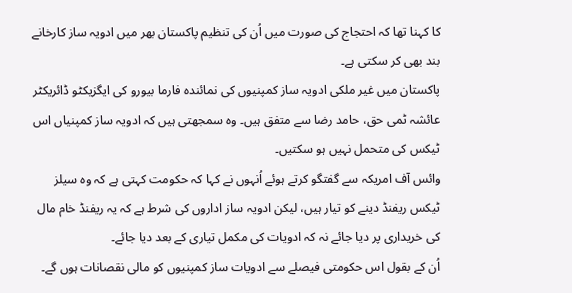کا کہنا تھا کہ احتجاج کی صورت میں اُن کی تنظیم پاکستان بھر میں ادویہ ساز کارخانے بند بھی کر سکتی ہے۔
پاکستان میں غیر ملکی ادویہ ساز کمپنیوں کی نمائندہ فارما بیورو کی ایگزیکٹو ڈائریکٹر عائشہ ٹمی حق، حامد رضا سے متفق ہیں۔ وہ سمجھتی ہیں کہ ادویہ ساز کمپنیاں اس ٹیکس کی متحمل نہیں ہو سکتیں۔
وائس آف امریکہ سے گفتگو کرتے ہوئے اُنہوں نے کہا کہ حکومت کہتی ہے کہ وہ سیلز ٹیکس ریفنڈ دینے کو تیار ہیں، لیکن ادویہ ساز اداروں کی شرط ہے کہ یہ ریفنڈ خام مال کی خریداری پر دیا جائے نہ کہ ادویات کی مکمل تیاری کے بعد دیا جائے۔
اُن کے بقول اس حکومتی فیصلے سے ادویات ساز کمپنیوں کو مالی نقصانات ہوں گے۔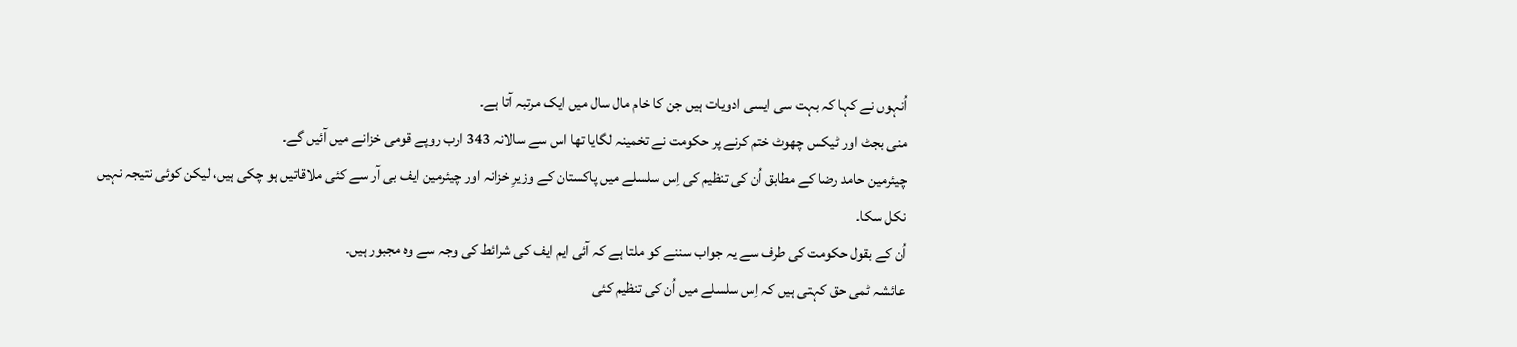اُنہوں نے کہا کہ بہت سی ایسی ادویات ہیں جن کا خام مال سال میں ایک مرتبہ آتا ہے۔
منی بجٹ اور ٹیکس چھوٹ ختم کرنے پر حکومت نے تخمینہ لگایا تھا اس سے سالانہ 343 ارب روپے قومی خزانے میں آئیں گے۔
چیئرمین حامد رضا کے مطابق اُن کی تنظیم کی اِس سلسلے میں پاکستان کے وزیرِ خزانہ اور چیئرمین ایف بی آر سے کئی ملاقاتیں ہو چکی ہیں، لیکن کوئی نتیجہ نہیں نکل سکا۔
اُن کے بقول حکومت کی طرف سے یہ جواب سننے کو ملتا ہے کہ آئی ایم ایف کی شرائط کی وجہ سے وہ مجبور ہیں۔
عائشہ ٹمی حق کہتی ہیں کہ اِس سلسلے میں اُن کی تنظیم کئی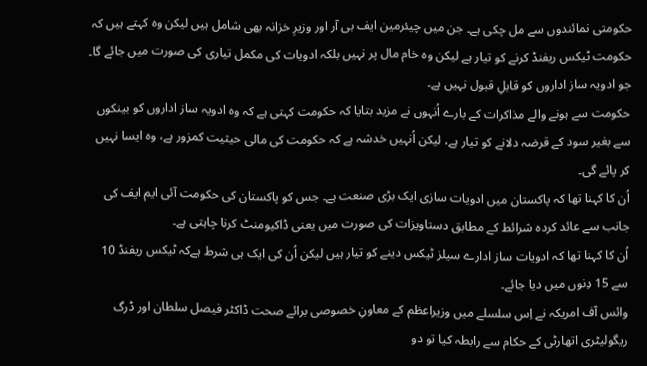حکومتی نمائندوں سے مل چکی ہے۔ جن میں چیئرمین ایف بی آر اور وزیرِ خزانہ بھی شامل ہیں لیکن وہ کہتے ہیں کہ حکومت ٹیکس ریفنڈ کرنے کو تیار ہے لیکن وہ خام مال پر نہیں بلکہ ادویات کی مکمل تیاری کی صورت میں جائے گا۔ جو ادویہ ساز اداروں کو قابلِ قبول نہیں ہے۔
حکومت سے ہونے والے مذاکرات کے بارے اُنہوں نے مزید بتایا کہ حکومت کہتی ہے کہ وہ ادویہ ساز اداروں کو بینکوں سے بغیر سود کے قرضہ دلانے کو تیار ہے، لیکن اُنہیں خدشہ ہے کہ حکومت کی مالی حیثیت کمزور ہے، وہ ایسا نہیں کر پائے گی۔
اُن کا کہنا تھا کہ پاکستان میں ادویات سازی ایک بڑی صنعت ہے۔ جس کو پاکستان کی حکومت آئی ایم ایف کی جانب سے عائد کردہ شرائط کے مطابق دستاویزات کی صورت میں یعنی ڈاکیومنٹ کرنا چاہتی ہے۔
اُن کا کہنا تھا کہ ادویات ساز ادارے سیلز ٹیکس دینے کو تیار ہیں لیکن اُن کی ایک ہی شرط ہےکہ ٹیکس ریفنڈ 10 سے 15 دِنوں میں دیا جائے۔
وائس آف امریکہ نے اِس سلسلے میں وزیراعظم کے معاونِ خصوصی برائے صحت ڈاکٹر فیصل سلطان اور ڈرگ ریگولیٹری اتھارٹی کے حکام سے رابطہ کیا تو دو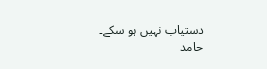دستیاب نہیں ہو سکے۔
حامد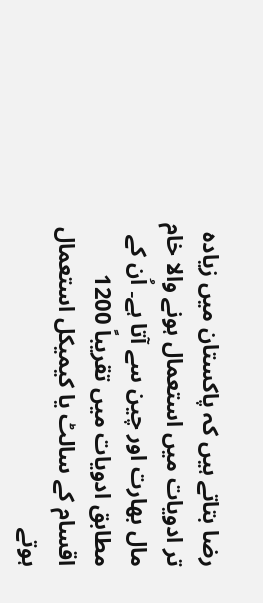رضا بتاتے ہیں کہ پاکستان میں زیادہ تر ادویات میں استعمال ہونے والا خام مال بھارت اور چین سے آتا ہے۔ اُن کے مطابق ادویات میں تقریباً 1200 اقسام کے سالٹ یا کیمیکل استعمال ہوتے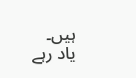ہیں۔
یاد رہے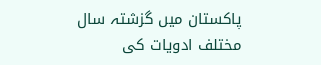پاکستان میں گزشتہ سال مختلف ادویات کی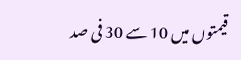قیمتوں میں 10 سے 30 فی صد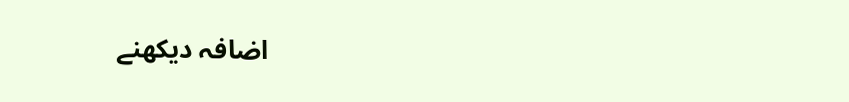اضافہ دیکھنے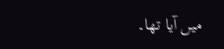میں آیا تھا۔